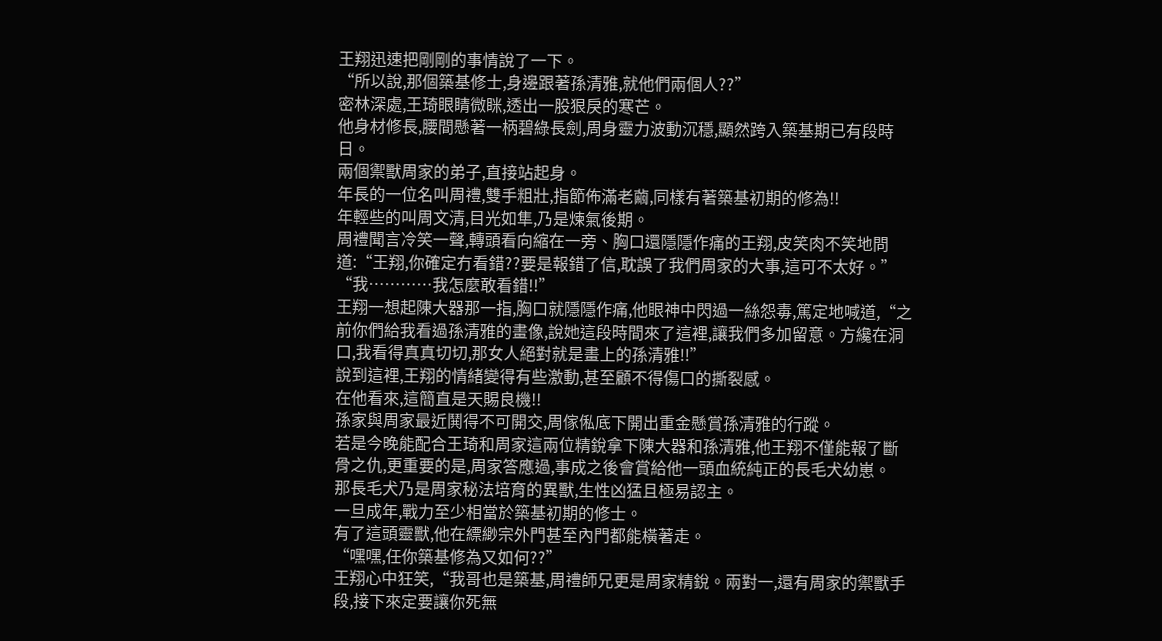王翔迅速把剛剛的事情說了一下。
“所以說,那個築基修士,身邊跟著孫清雅,就他們兩個人??”
密林深處,王琦眼睛微眯,透出一股狠戾的寒芒。
他身材修長,腰間懸著一柄碧綠長劍,周身靈力波動沉穩,顯然跨入築基期已有段時日。
兩個禦獸周家的弟子,直接站起身。
年長的一位名叫周禮,雙手粗壯,指節佈滿老繭,同樣有著築基初期的修為!!
年輕些的叫周文清,目光如隼,乃是煉氣後期。
周禮聞言冷笑一聲,轉頭看向縮在一旁、胸口還隱隱作痛的王翔,皮笑肉不笑地問道:“王翔,你確定冇看錯??要是報錯了信,耽誤了我們周家的大事,這可不太好。”
“我…………我怎麼敢看錯!!”
王翔一想起陳大器那一指,胸口就隱隱作痛,他眼神中閃過一絲怨毒,篤定地喊道,“之前你們給我看過孫清雅的畫像,說她這段時間來了這裡,讓我們多加留意。方纔在洞口,我看得真真切切,那女人絕對就是畫上的孫清雅!!”
說到這裡,王翔的情緒變得有些激動,甚至顧不得傷口的撕裂感。
在他看來,這簡直是天賜良機!!
孫家與周家最近鬨得不可開交,周傢俬底下開出重金懸賞孫清雅的行蹤。
若是今晚能配合王琦和周家這兩位精銳拿下陳大器和孫清雅,他王翔不僅能報了斷骨之仇,更重要的是,周家答應過,事成之後會賞給他一頭血統純正的長毛犬幼崽。
那長毛犬乃是周家秘法培育的異獸,生性凶猛且極易認主。
一旦成年,戰力至少相當於築基初期的修士。
有了這頭靈獸,他在縹緲宗外門甚至內門都能橫著走。
“嘿嘿,任你築基修為又如何??”
王翔心中狂笑,“我哥也是築基,周禮師兄更是周家精銳。兩對一,還有周家的禦獸手段,接下來定要讓你死無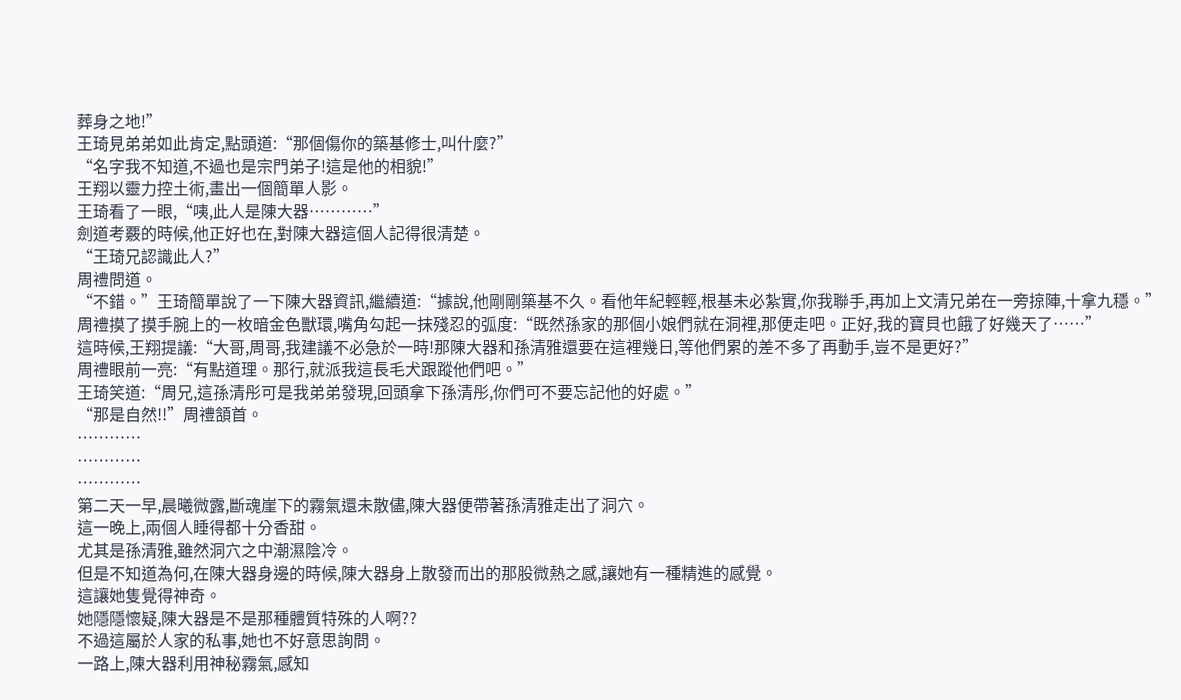葬身之地!”
王琦見弟弟如此肯定,點頭道:“那個傷你的築基修士,叫什麼?”
“名字我不知道,不過也是宗門弟子!這是他的相貌!”
王翔以靈力控土術,畫出一個簡單人影。
王琦看了一眼,“咦,此人是陳大器…………”
劍道考覈的時候,他正好也在,對陳大器這個人記得很清楚。
“王琦兄認識此人?”
周禮問道。
“不錯。”王琦簡單說了一下陳大器資訊,繼續道:“據說,他剛剛築基不久。看他年紀輕輕,根基未必紮實,你我聯手,再加上文清兄弟在一旁掠陣,十拿九穩。”
周禮摸了摸手腕上的一枚暗金色獸環,嘴角勾起一抹殘忍的弧度:“既然孫家的那個小娘們就在洞裡,那便走吧。正好,我的寶貝也餓了好幾天了……”
這時候,王翔提議:“大哥,周哥,我建議不必急於一時!那陳大器和孫清雅還要在這裡幾日,等他們累的差不多了再動手,豈不是更好?”
周禮眼前一亮:“有點道理。那行,就派我這長毛犬跟蹤他們吧。”
王琦笑道:“周兄,這孫清彤可是我弟弟發現,回頭拿下孫清彤,你們可不要忘記他的好處。”
“那是自然!!”周禮頷首。
…………
…………
…………
第二天一早,晨曦微露,斷魂崖下的霧氣還未散儘,陳大器便帶著孫清雅走出了洞穴。
這一晚上,兩個人睡得都十分香甜。
尤其是孫清雅,雖然洞穴之中潮濕陰冷。
但是不知道為何,在陳大器身邊的時候,陳大器身上散發而出的那股微熱之感,讓她有一種精進的感覺。
這讓她隻覺得神奇。
她隱隱懷疑,陳大器是不是那種體質特殊的人啊??
不過這屬於人家的私事,她也不好意思詢問。
一路上,陳大器利用神秘霧氣,感知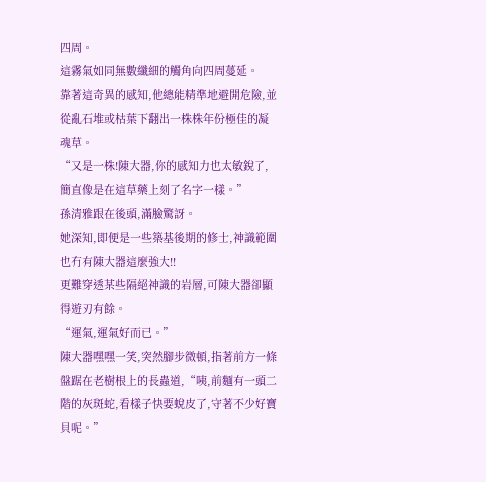四周。
這霧氣如同無數纖細的觸角向四周蔓延。
靠著這奇異的感知,他總能精準地避開危險,並從亂石堆或枯葉下翻出一株株年份極佳的凝魂草。
“又是一株!陳大器,你的感知力也太敏銳了,簡直像是在這草藥上刻了名字一樣。”
孫清雅跟在後頭,滿臉驚訝。
她深知,即便是一些築基後期的修士,神識範圍也冇有陳大器這麼強大!!
更難穿透某些隔絕神識的岩層,可陳大器卻顯得遊刃有餘。
“運氣,運氣好而已。”
陳大器嘿嘿一笑,突然腳步微頓,指著前方一條盤踞在老樹根上的長蟲道,“咦,前麵有一頭二階的灰斑蛇,看樣子快要蛻皮了,守著不少好寶貝呢。”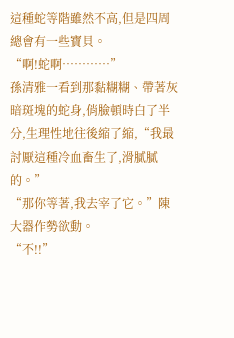這種蛇等階雖然不高,但是四周總會有一些寶貝。
“啊!蛇啊…………”
孫清雅一看到那黏糊糊、帶著灰暗斑塊的蛇身,俏臉頓時白了半分,生理性地往後縮了縮,“我最討厭這種冷血畜生了,滑膩膩的。”
“那你等著,我去宰了它。”陳大器作勢欲動。
“不!!”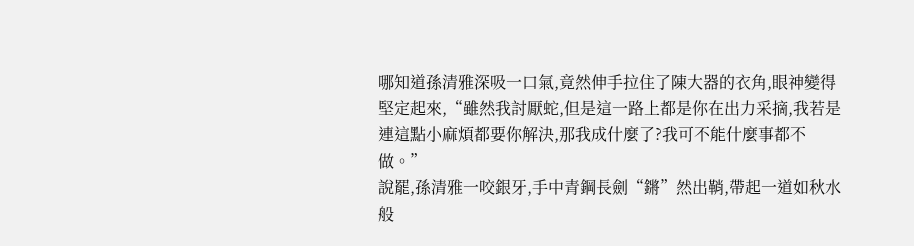哪知道孫清雅深吸一口氣,竟然伸手拉住了陳大器的衣角,眼神變得堅定起來,“雖然我討厭蛇,但是這一路上都是你在出力采摘,我若是連這點小麻煩都要你解決,那我成什麼了?我可不能什麼事都不做。”
說罷,孫清雅一咬銀牙,手中青鋼長劍“鏘”然出鞘,帶起一道如秋水般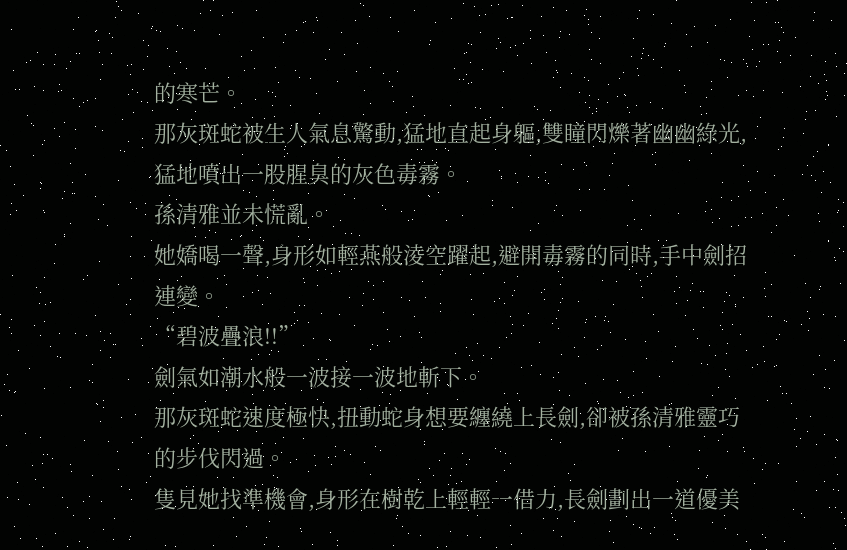的寒芒。
那灰斑蛇被生人氣息驚動,猛地直起身軀,雙瞳閃爍著幽幽綠光,猛地噴出一股腥臭的灰色毒霧。
孫清雅並未慌亂。
她嬌喝一聲,身形如輕燕般淩空躍起,避開毒霧的同時,手中劍招連變。
“碧波疊浪!!”
劍氣如潮水般一波接一波地斬下。
那灰斑蛇速度極快,扭動蛇身想要纏繞上長劍,卻被孫清雅靈巧的步伐閃過。
隻見她找準機會,身形在樹乾上輕輕一借力,長劍劃出一道優美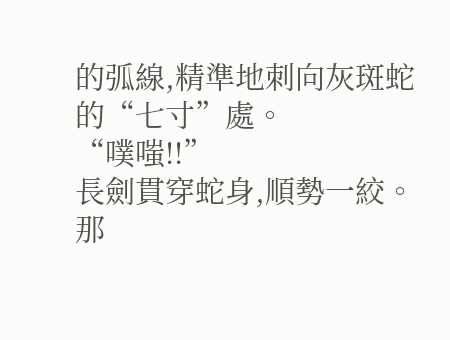的弧線,精準地刺向灰斑蛇的“七寸”處。
“噗嗤!!”
長劍貫穿蛇身,順勢一絞。
那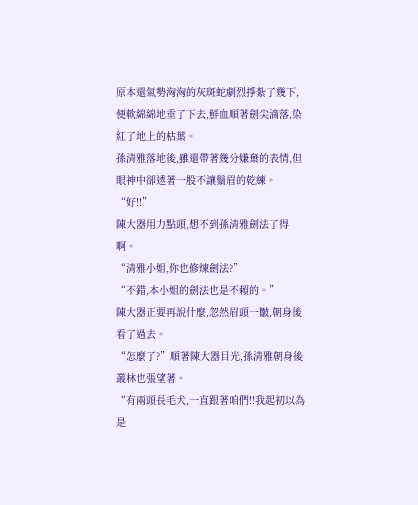原本還氣勢洶洶的灰斑蛇劇烈掙紮了幾下,便軟綿綿地垂了下去,鮮血順著劍尖滴落,染紅了地上的枯葉。
孫清雅落地後,雖還帶著幾分嫌棄的表情,但眼神中卻透著一股不讓鬚眉的乾練。
“好!!”
陳大器用力點頭,想不到孫清雅劍法了得啊。
“清雅小姐,你也修煉劍法?”
“不錯,本小姐的劍法也是不賴的。”
陳大器正要再說什麼,忽然眉頭一皺,朝身後看了過去。
“怎麼了?”順著陳大器目光,孫清雅朝身後叢林也張望著。
“有兩頭長毛犬,一直跟著咱們!!我起初以為是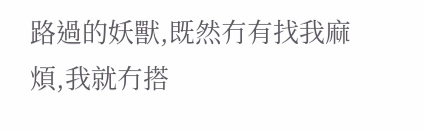路過的妖獸,既然冇有找我麻煩,我就冇搭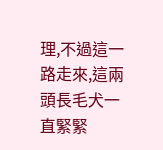理,不過這一路走來,這兩頭長毛犬一直緊緊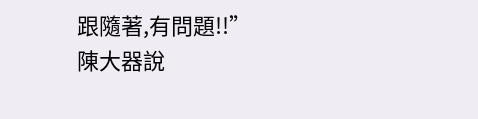跟隨著,有問題!!”
陳大器說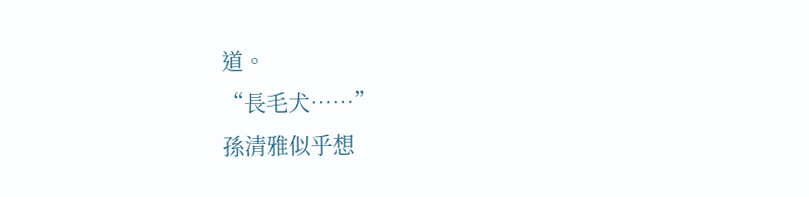道。
“長毛犬……”
孫清雅似乎想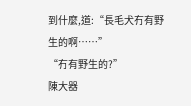到什麼,道:“長毛犬冇有野生的啊……”
“冇有野生的?”
陳大器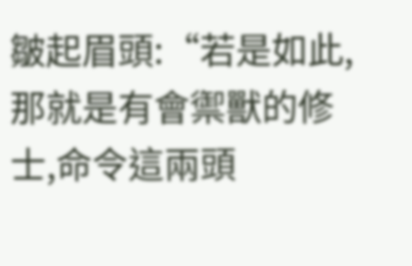皺起眉頭:“若是如此,那就是有會禦獸的修士,命令這兩頭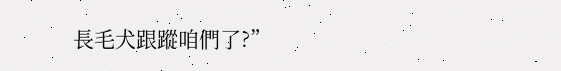長毛犬跟蹤咱們了?”